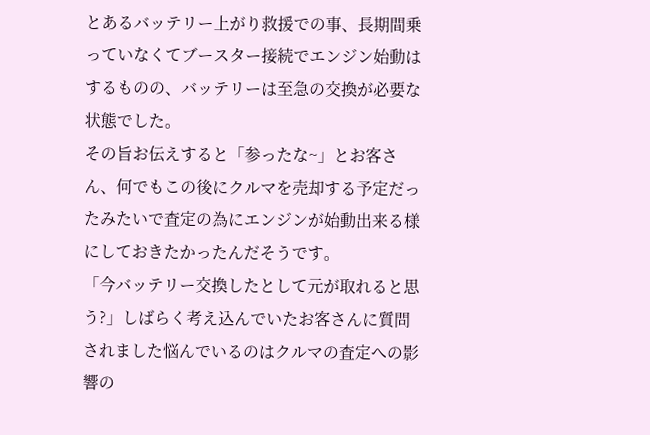とあるバッテリー上がり救援での事、長期間乗っていなくてブースター接続でエンジン始動はするものの、バッテリーは至急の交換が必要な状態でした。
その旨お伝えすると「参ったな~」とお客さん、何でもこの後にクルマを売却する予定だったみたいで査定の為にエンジンが始動出来る様にしておきたかったんだそうです。
「今バッテリー交換したとして元が取れると思う?」しばらく考え込んでいたお客さんに質問されました悩んでいるのはクルマの査定への影響の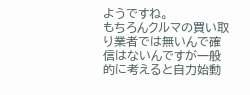ようですね。
もちろんクルマの買い取り業者では無いんで確信はないんですが一般的に考えると自力始動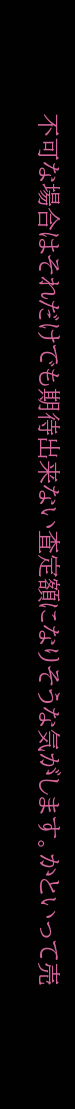不可な場合はそれだけでも期待出来ない査定額になりそうな気がします。かといって売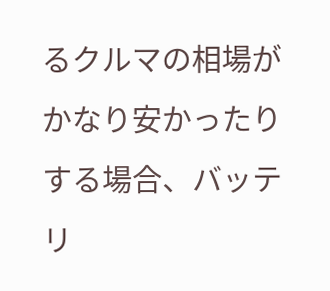るクルマの相場がかなり安かったりする場合、バッテリ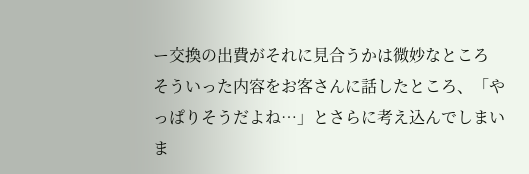ー交換の出費がそれに見合うかは微妙なところ
そういった内容をお客さんに話したところ、「やっぱりそうだよね…」とさらに考え込んでしまいま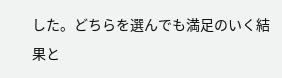した。どちらを選んでも満足のいく結果と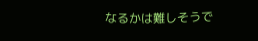なるかは難しそうで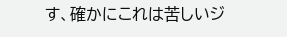す、確かにこれは苦しいジ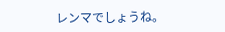レンマでしょうね。